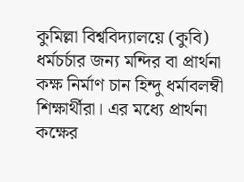কুমিল্লা বিশ্ববিদ্যালয়ে (কুবি) ধর্মচর্চার জন্য মন্দির বা প্রার্থনা কক্ষ নির্মাণ চান হিন্দু ধর্মাবলম্বী শিক্ষার্থীরা। এর মধ্যে প্রার্থনা কক্ষের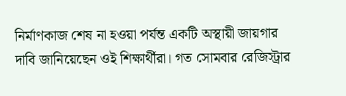নির্মাণকাজ শেষ না হওয়া পর্যন্ত একটি অস্থায়ী জায়গার দাবি জানিয়েছেন ওই শিক্ষার্থীরা। গত সোমবার রেজিস্ট্রার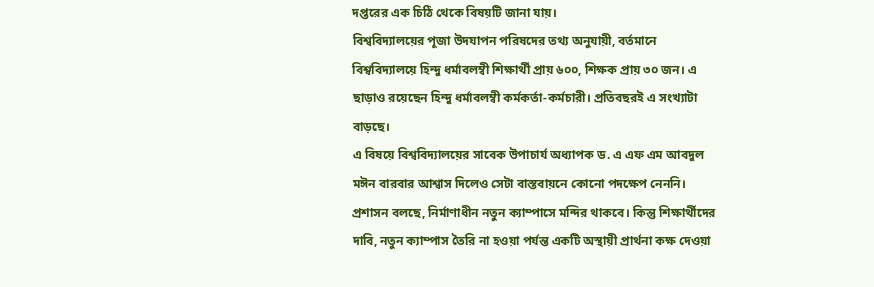দপ্তরের এক চিঠি থেকে বিষয়টি জানা যায়।
বিশ্ববিদ্যালয়ের পূজা উদযাপন পরিষদের তথ্য অনুযায়ী, বর্তমানে বিশ্ববিদ্যালয়ে হিন্দু ধর্মাবলম্বী শিক্ষার্থী প্রায় ৬০০, শিক্ষক প্রায় ৩০ জন। এ ছাড়াও রয়েছেন হিন্দু ধর্মাবলম্বী কর্মকর্তা-কর্মচারী। প্রতিবছরই এ সংখ্যাটা বাড়ছে।
এ বিষয়ে বিশ্ববিদ্যালয়ের সাবেক উপাচার্য অধ্যাপক ড. এ এফ এম আবদুল মঈন বারবার আশ্বাস দিলেও সেটা বাস্তবায়নে কোনো পদক্ষেপ নেননি। প্রশাসন বলছে, নির্মাণাধীন নতুন ক্যাম্পাসে মন্দির থাকবে। কিন্তু শিক্ষার্থীদের দাবি, নতুন ক্যাম্পাস তৈরি না হওয়া পর্যন্ত একটি অস্থায়ী প্রার্থনা কক্ষ দেওয়া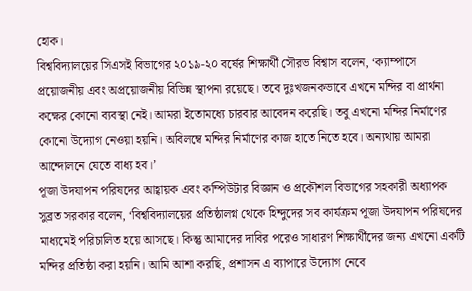হোক।
বিশ্ববিদ্যালয়ের সিএসই বিভাগের ২০১৯-২০ বর্ষের শিক্ষার্থী সৌরভ বিশ্বাস বলেন, ‘ক্যাম্পাসে প্রয়োজনীয় এবং অপ্রয়োজনীয় বিভিন্ন স্থাপনা রয়েছে। তবে দুঃখজনকভাবে এখনে মন্দির বা প্রার্থনা কক্ষের কোনো ব্যবস্থা নেই। আমরা ইতোমধ্যে চারবার আবেদন করেছি। তবু এখনো মন্দির নির্মাণের কোনো উদ্যোগ নেওয়া হয়নি। অবিলম্বে মন্দির নির্মাণের কাজ হাতে নিতে হবে। অন্যথায় আমরা আন্দোলনে যেতে বাধ্য হব।’
পূজা উদযাপন পরিষদের আহ্বায়ক এবং কম্পিউটার বিজ্ঞান ও প্রকৌশল বিভাগের সহকারী অধ্যাপক সুব্রত সরকার বলেন, ‘বিশ্ববিদ্যালয়ের প্রতিষ্ঠালগ্ন থেকে হিন্দুদের সব কার্যক্রম পূজা উদযাপন পরিষদের মাধ্যমেই পরিচালিত হয়ে আসছে। কিন্তু আমাদের দাবির পরেও সাধারণ শিক্ষার্থীদের জন্য এখনো একটি মন্দির প্রতিষ্ঠা করা হয়নি। আমি আশা করছি, প্রশাসন এ ব্যাপারে উদ্যোগ নেবে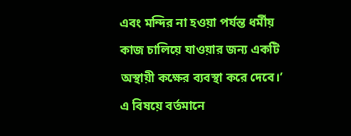এবং মন্দির না হওয়া পর্যন্ত ধর্মীয় কাজ চালিয়ে যাওয়ার জন্য একটি অস্থায়ী কক্ষের ব্যবস্থা করে দেবে।’
এ বিষয়ে বর্তমানে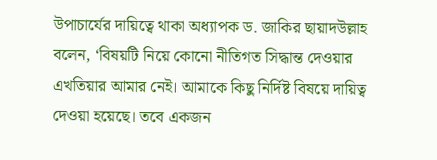উপাচার্যের দায়িত্বে থাকা অধ্যাপক ড. জাকির ছায়াদউল্লাহ বলেন, ‘বিষয়টি নিয়ে কোনো নীতিগত সিদ্ধান্ত দেওয়ার এখতিয়ার আমার নেই। আমাকে কিছু নির্দিষ্ট বিষয়ে দায়িত্ব দেওয়া হয়েছে। তবে একজন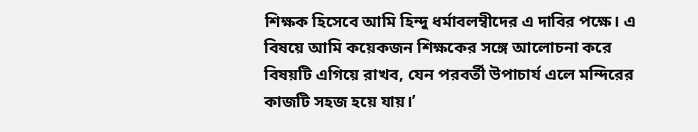শিক্ষক হিসেবে আমি হিন্দু ধর্মাবলম্বীদের এ দাবির পক্ষে। এ বিষয়ে আমি কয়েকজন শিক্ষকের সঙ্গে আলোচনা করে বিষয়টি এগিয়ে রাখব, যেন পরবর্তী উপাচার্য এলে মন্দিরের কাজটি সহজ হয়ে যায়।’